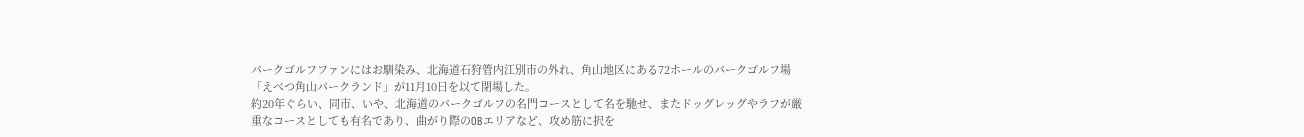パークゴルフファンにはお馴染み、北海道石狩管内江別市の外れ、角山地区にある72ホールのパークゴルフ場「えべつ角山パークランド」が11月10日を以て閉場した。
約20年ぐらい、同市、いや、北海道のパークゴルフの名門コースとして名を馳せ、またドッグレッグやラフが厳重なコースとしても有名であり、曲がり際のOBエリアなど、攻め筋に択を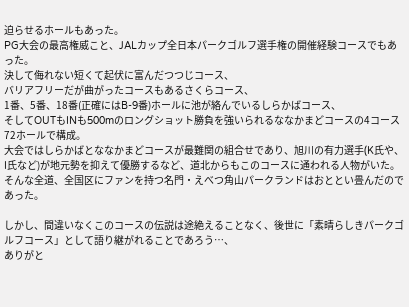迫らせるホールもあった。
PG大会の最高権威こと、JALカップ全日本パークゴルフ選手権の開催経験コースでもあった。
決して侮れない短くて起伏に富んだつつじコース、
バリアフリーだが曲がったコースもあるさくらコース、
1番、5番、18番(正確にはB-9番)ホールに池が絡んでいるしらかばコース、
そしてOUTもINも500mのロングショット勝負を強いられるななかまどコースの4コース72ホールで構成。
大会ではしらかばとななかまどコースが最難関の組合せであり、旭川の有力選手(K氏や、I氏など)が地元勢を抑えて優勝するなど、道北からもこのコースに通われる人物がいた。
そんな全道、全国区にファンを持つ名門・えべつ角山パークランドはおととい畳んだのであった。

しかし、間違いなくこのコースの伝説は途絶えることなく、後世に「素晴らしきパークゴルフコース」として語り継がれることであろう…、
ありがと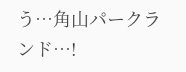う…角山パークランド…!